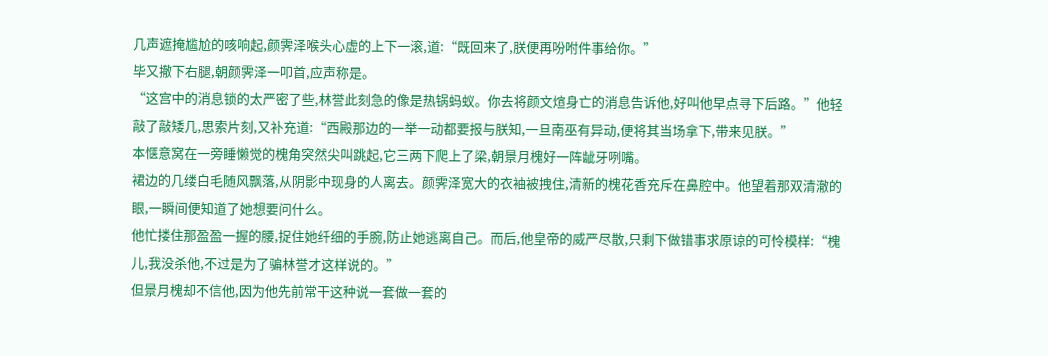几声遮掩尴尬的咳响起,颜霁泽喉头心虚的上下一滚,道:“既回来了,朕便再吩咐件事给你。”
毕又撤下右腿,朝颜霁泽一叩首,应声称是。
“这宫中的消息锁的太严密了些,林誉此刻急的像是热锅蚂蚁。你去将颜文煊身亡的消息告诉他,好叫他早点寻下后路。”他轻敲了敲矮几,思索片刻,又补充道:“西殿那边的一举一动都要报与朕知,一旦南巫有异动,便将其当场拿下,带来见朕。”
本惬意窝在一旁睡懒觉的槐角突然尖叫跳起,它三两下爬上了梁,朝景月槐好一阵龇牙咧嘴。
裙边的几缕白毛随风飘落,从阴影中现身的人离去。颜霁泽宽大的衣袖被拽住,清新的槐花香充斥在鼻腔中。他望着那双清澈的眼,一瞬间便知道了她想要问什么。
他忙搂住那盈盈一握的腰,捉住她纤细的手腕,防止她逃离自己。而后,他皇帝的威严尽散,只剩下做错事求原谅的可怜模样:“槐儿,我没杀他,不过是为了骗林誉才这样说的。”
但景月槐却不信他,因为他先前常干这种说一套做一套的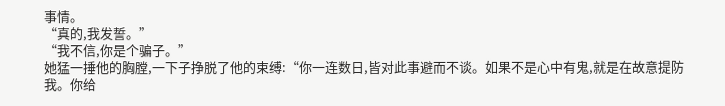事情。
“真的,我发誓。”
“我不信,你是个骗子。”
她猛一捶他的胸膛,一下子挣脱了他的束缚:“你一连数日,皆对此事避而不谈。如果不是心中有鬼,就是在故意提防我。你给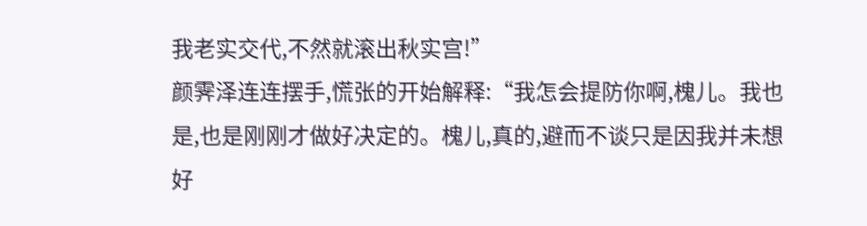我老实交代,不然就滚出秋实宫!”
颜霁泽连连摆手,慌张的开始解释:“我怎会提防你啊,槐儿。我也是,也是刚刚才做好决定的。槐儿,真的,避而不谈只是因我并未想好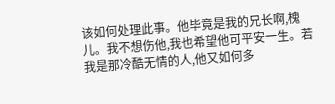该如何处理此事。他毕竟是我的兄长啊,槐儿。我不想伤他,我也希望他可平安一生。若我是那冷酷无情的人,他又如何多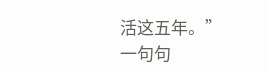活这五年。”
一句句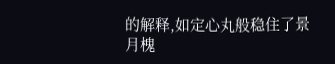的解释,如定心丸般稳住了景月槐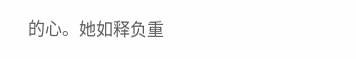的心。她如释负重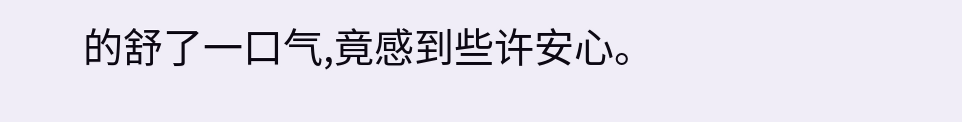的舒了一口气,竟感到些许安心。